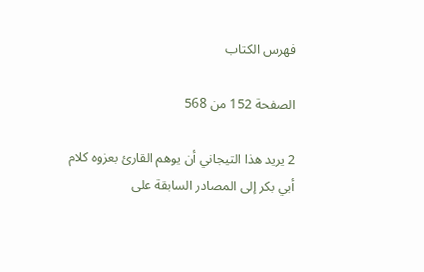فهرس الكتاب

الصفحة 152 من 568

2 يريد هذا التيجاني أن يوهم القارئ بعزوه كلام أبي بكر إلى المصادر السابقة على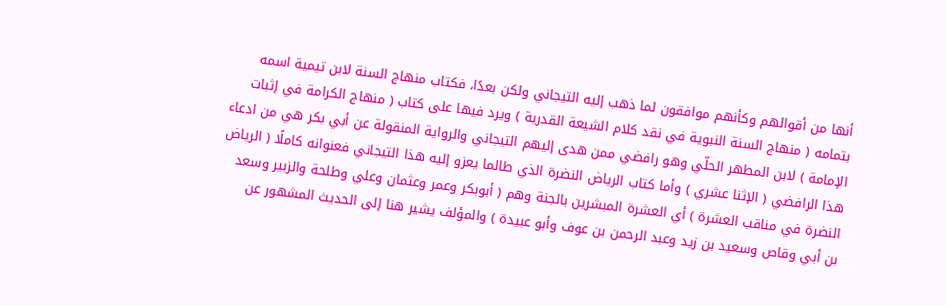أنها من أقوالهم وكأنهم موافقون لما ذهب إليه التيجاني ولكن بعدًا، فكتاب منهاج السنة لابن تيمية اسمه بتمامه ( منهاج السنة النبوية في نقد كلام الشيعة القدرية ) ويرد فيها على كتاب ( منهاج الكرامة في إثبات الإمامة ) لابن المطهر الحلّي وهو رافضي ممن هدى إليهم التيجاني والرواية المنقولة عن أبي بكر هي من ادعاء هذا الرافضي ( الإثنا عشري ) وأما كتاب الرياض النضرة الذي طالما يعزو إليه هذا التيجاني فعنوانه كاملًا ( الرياض النضرة في مناقب العشرة ) أي العشرة المبشرين بالجنة وهم ( أبوبكر وعمر وعثمان وعلي وطلحة والزبير وسعد بن أبي وقاص وسعيد بن زيد وعبد الرحمن بن عوف وأبو عبيدة ) والمؤلف يشير هنا إلى الحديث المشهور عن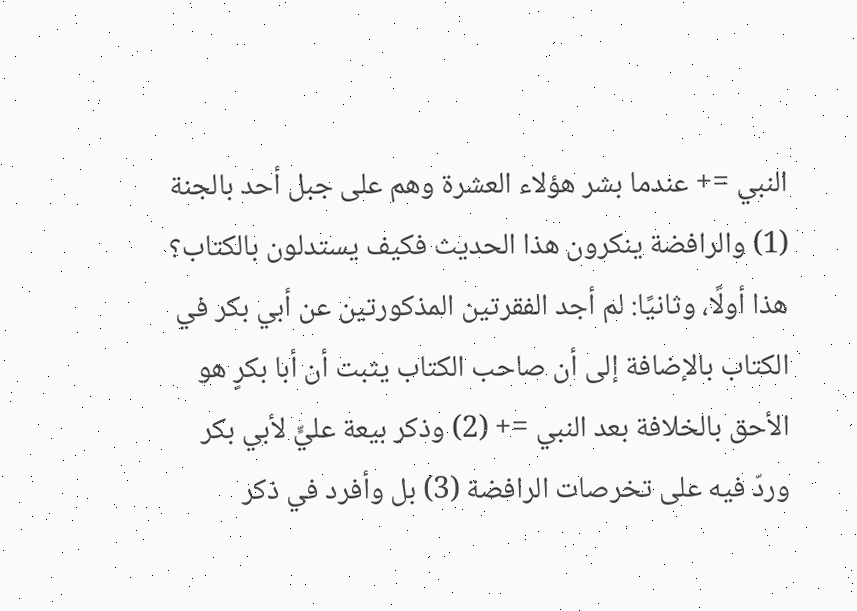النبي =+ عندما بشر هؤلاء العشرة وهم على جبل أحد بالجنة (1) والرافضة ينكرون هذا الحديث فكيف يستدلون بالكتاب؟ هذا أولًا، وثانيًا: لم أجد الفقرتين المذكورتين عن أبي بكر في الكتاب بالإضافة إلى أن صاحب الكتاب يثبت أن أبا بكرٍ هو الأحق بالخلافة بعد النبي =+ (2) وذكر بيعة عليٍّ لأبي بكر وردّ فيه على تخرصات الرافضة (3) بل وأفرد في ذكر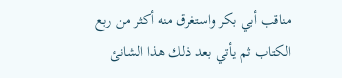مناقب أبي بكر واستغرق منه أكثر من ربع الكتاب ثم يأتي بعد ذلك هذا الشانئ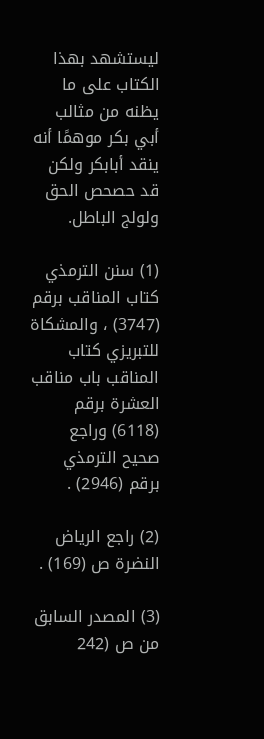ليستشهد بهذا الكتاب على ما يظنه من مثالب أبي بكر موهمًا أنه ينقد أبابكر ولكن قد حصحص الحق ولولج الباطل.

(1) سنن الترمذي كتاب المناقب برقم (3747) ، والمشكاة للتبريزي كتاب المناقب باب مناقب العشرة برقم (6118) وراجع صحيح الترمذي برقم (2946) .

(2) راجع الرياض النضرة ص (169) .

(3) المصدر السابق من ص (242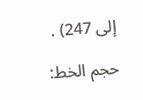إلى 247) .

حجم الخط: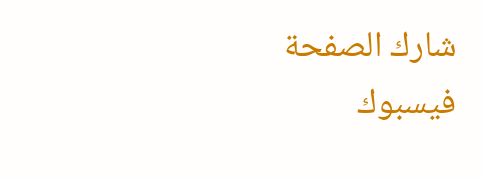شارك الصفحة
فيسبوك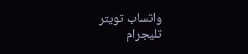واتساب تويتر تليجرام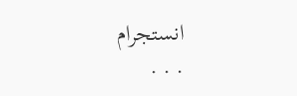انستجرام
. . .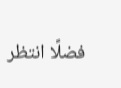فضلًا انتظر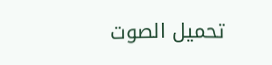تحميل الصوت